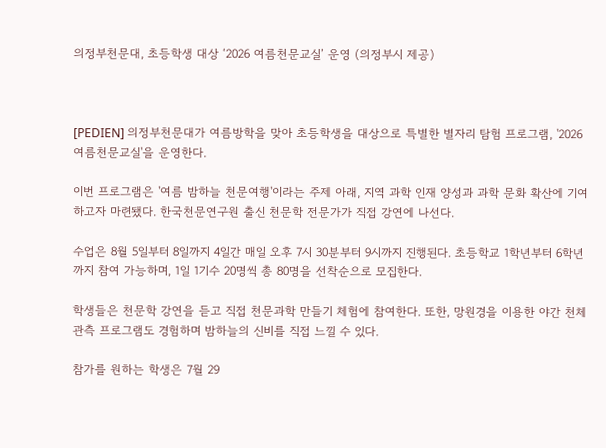의정부천문대, 초등학생 대상 ‘2026 여름천문교실’ 운영 (의정부시 제공)



[PEDIEN] 의정부천문대가 여름방학을 맞아 초등학생을 대상으로 특별한 별자리 탐험 프로그램, '2026 여름천문교실'을 운영한다.

이번 프로그램은 '여름 밤하늘 천문여행'이라는 주제 아래, 지역 과학 인재 양성과 과학 문화 확산에 기여하고자 마련됐다. 한국천문연구원 출신 천문학 전문가가 직접 강연에 나선다.

수업은 8월 5일부터 8일까지 4일간 매일 오후 7시 30분부터 9시까지 진행된다. 초등학교 1학년부터 6학년까지 참여 가능하며, 1일 1기수 20명씩 총 80명을 선착순으로 모집한다.

학생들은 천문학 강연을 듣고 직접 천문과학 만들기 체험에 참여한다. 또한, 망원경을 이용한 야간 천체 관측 프로그램도 경험하며 밤하늘의 신비를 직접 느낄 수 있다.

참가를 원하는 학생은 7월 29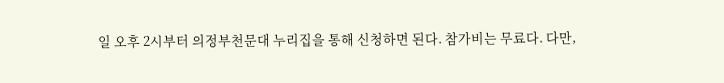일 오후 2시부터 의정부천문대 누리집을 통해 신청하면 된다. 참가비는 무료다. 다만,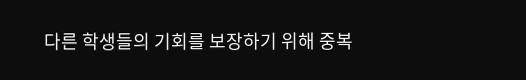다른 학생들의 기회를 보장하기 위해 중복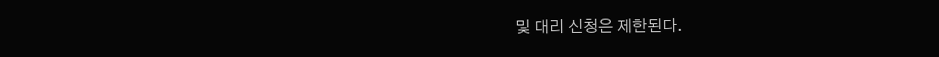및 대리 신청은 제한된다.